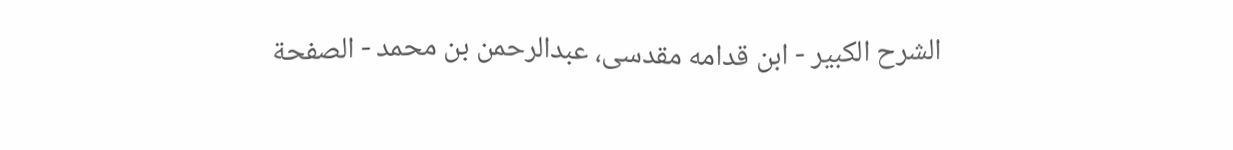الشرح الکبير - ابن قدامه مقدسی، عبدالرحمن بن محمد - الصفحة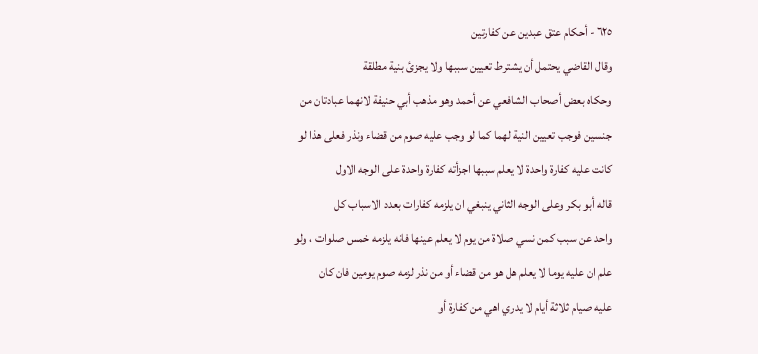٦٢٥ - أحكام عتق عبدين عن كفارتين
وقال القاضي يحتمل أن يشترط تعيين سببها ولا يجزئ بنية مطلقة
وحكاه بعض أصحاب الشافعي عن أحمد وهو مذهب أبي حنيفة لانهما عبادتان من
جنسين فوجب تعيين النية لهما كما لو وجب عليه صوم من قضاء ونذر فعلى هذا لو
كانت عليه كفارة واحدة لا يعلم سببها اجزأته كفارة واحدة على الوجه الاول
قاله أبو بكر وعلى الوجه الثاني ينبغي ان يلزمه كفارات بعدد الاسباب كل
واحد عن سبب كمن نسي صلاة من يوم لا يعلم عينها فانه يلزمه خمس صلوات ، ولو
علم ان عليه يوما لا يعلم هل هو من قضاء أو من نذر لزمه صوم يومين فان كان
عليه صيام ثلاثة أيام لا يدري اهي من كفارة أو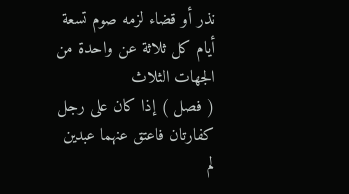نذر أو قضاء لزمه صوم تسعة
أيام كل ثلاثة عن واحدة من الجهات الثلاث
( فصل ) إذا كان على رجل كفارتان فاعتق عنهما عبدين لم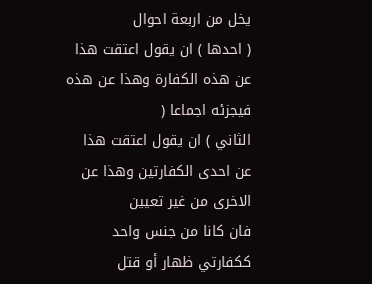يخل من اربعة احوال
( احدها ) ان يقول اعتقت هذا عن هذه الكفارة وهذا عن هذه فيجزئه اجماعا (
الثاني ) ان يقول اعتقت هذا عن احدى الكفارتين وهذا عن الاخرى من غير تعيين
فان كانا من جنس واحد ككفارتي ظهار أو قتل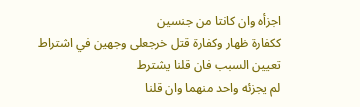اجزأه وان كانتا من جنسين
ككفارة ظهار وكفارة قتل خرجعلى وجهين في اشتراط تعيين السبب فان قلنا يشترط
لم يجزئه واحد منهما وان قلنا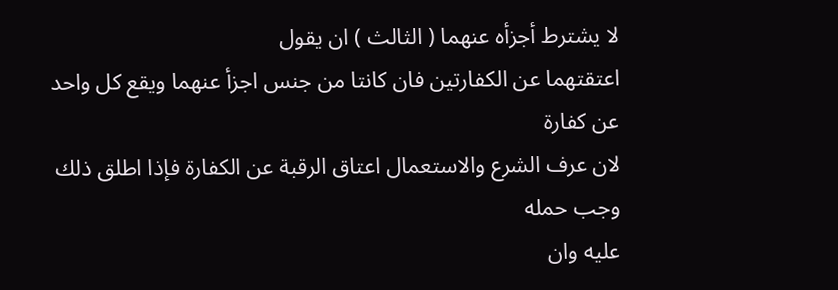لا يشترط أجزأه عنهما ( الثالث ) ان يقول
اعتقتهما عن الكفارتين فان كانتا من جنس اجزأ عنهما ويقع كل واحد عن كفارة
لان عرف الشرع والاستعمال اعتاق الرقبة عن الكفارة فإذا اطلق ذلك وجب حمله
عليه وان